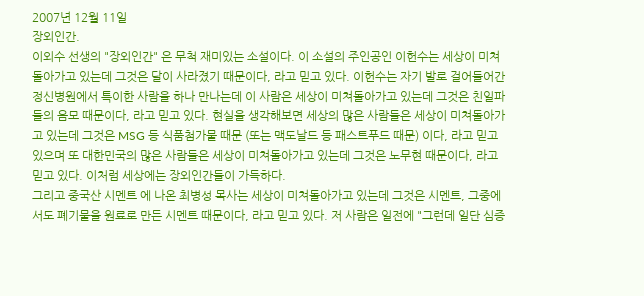2007년 12월 11일
장외인간.
이외수 선생의 "장외인간" 은 무척 재미있는 소설이다. 이 소설의 주인공인 이헌수는 세상이 미쳐돌아가고 있는데 그것은 달이 사라졌기 때문이다, 라고 믿고 있다. 이헌수는 자기 발로 걸어들어간 정신병원에서 특이한 사람을 하나 만나는데 이 사람은 세상이 미쳐돌아가고 있는데 그것은 친일파들의 음모 때문이다, 라고 믿고 있다. 현실을 생각해보면 세상의 많은 사람들은 세상이 미쳐돌아가고 있는데 그것은 MSG 등 식품첨가물 때문 (또는 맥도날드 등 패스트푸드 때문) 이다, 라고 믿고 있으며 또 대한민국의 많은 사람들은 세상이 미쳐돌아가고 있는데 그것은 노무현 때문이다, 라고 믿고 있다. 이처럼 세상에는 장외인간들이 가득하다.
그리고 중국산 시멘트 에 나온 최병성 목사는 세상이 미쳐돌아가고 있는데 그것은 시멘트, 그중에서도 폐기물을 원료로 만든 시멘트 때문이다, 라고 믿고 있다. 저 사람은 일전에 "그런데 일단 심증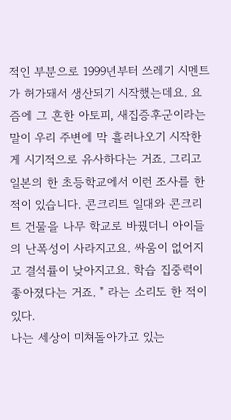적인 부분으로 1999년부터 쓰레기 시멘트가 허가돼서 생산되기 시작했는데요. 요즘에 그 흔한 아토피, 새집증후군이라는 말이 우리 주변에 막 흘러나오기 시작한 게 시기적으로 유사하다는 거죠. 그리고 일본의 한 초등학교에서 이런 조사를 한 적이 있습니다. 콘크리트 일대와 콘크리트 건물을 나무 학교로 바꿨더니 아이들의 난폭성이 사라지고요. 싸움이 없어지고 결석률이 낮아지고요. 학습 집중력이 좋아졌다는 거죠. " 라는 소리도 한 적이 있다.
나는 세상이 미쳐돌아가고 있는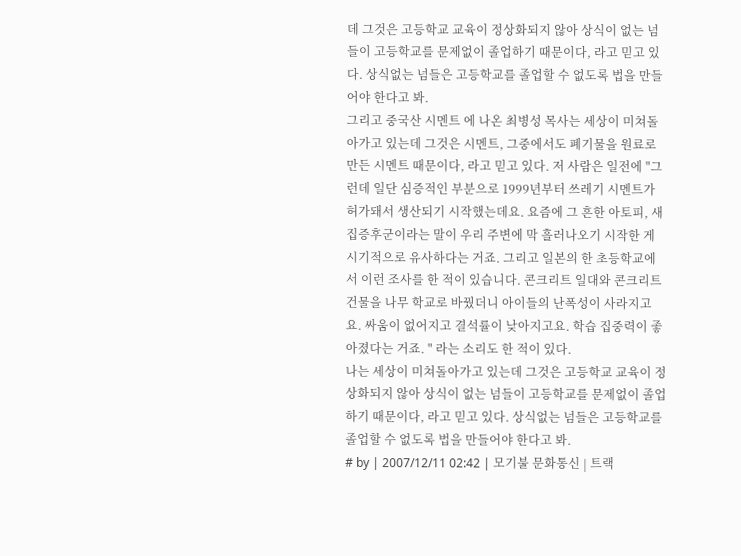데 그것은 고등학교 교육이 정상화되지 않아 상식이 없는 넘들이 고등학교를 문제없이 졸업하기 때문이다, 라고 믿고 있다. 상식없는 넘들은 고등학교를 졸업할 수 없도록 법을 만들어야 한다고 봐.
그리고 중국산 시멘트 에 나온 최병성 목사는 세상이 미쳐돌아가고 있는데 그것은 시멘트, 그중에서도 폐기물을 원료로 만든 시멘트 때문이다, 라고 믿고 있다. 저 사람은 일전에 "그런데 일단 심증적인 부분으로 1999년부터 쓰레기 시멘트가 허가돼서 생산되기 시작했는데요. 요즘에 그 흔한 아토피, 새집증후군이라는 말이 우리 주변에 막 흘러나오기 시작한 게 시기적으로 유사하다는 거죠. 그리고 일본의 한 초등학교에서 이런 조사를 한 적이 있습니다. 콘크리트 일대와 콘크리트 건물을 나무 학교로 바꿨더니 아이들의 난폭성이 사라지고요. 싸움이 없어지고 결석률이 낮아지고요. 학습 집중력이 좋아졌다는 거죠. " 라는 소리도 한 적이 있다.
나는 세상이 미쳐돌아가고 있는데 그것은 고등학교 교육이 정상화되지 않아 상식이 없는 넘들이 고등학교를 문제없이 졸업하기 때문이다, 라고 믿고 있다. 상식없는 넘들은 고등학교를 졸업할 수 없도록 법을 만들어야 한다고 봐.
# by | 2007/12/11 02:42 | 모기불 문화통신 | 트랙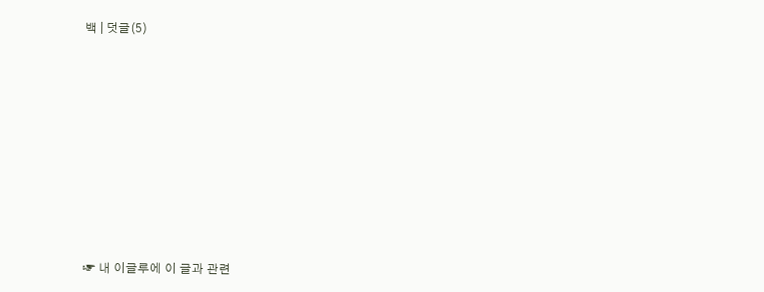백 | 덧글(5)











☞ 내 이글루에 이 글과 관련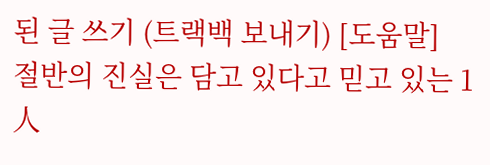된 글 쓰기 (트랙백 보내기) [도움말]
절반의 진실은 담고 있다고 믿고 있는 1人